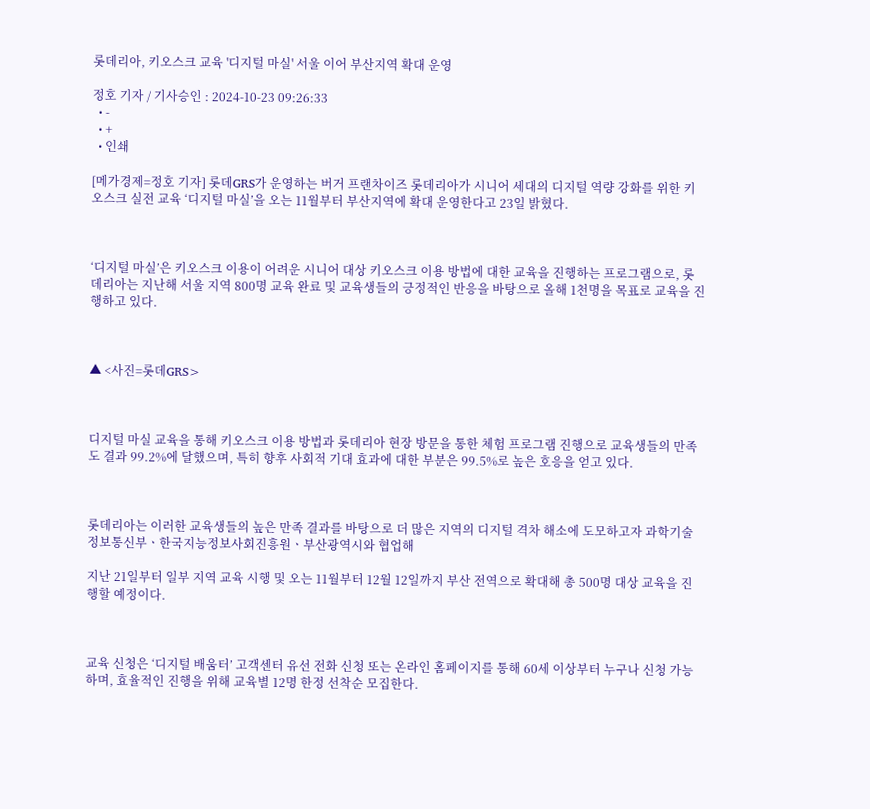롯데리아, 키오스크 교육 '디지털 마실' 서울 이어 부산지역 확대 운영

정호 기자 / 기사승인 : 2024-10-23 09:26:33
  • -
  • +
  • 인쇄

[메가경제=정호 기자] 롯데GRS가 운영하는 버거 프랜차이즈 롯데리아가 시니어 세대의 디지털 역량 강화를 위한 키오스크 실전 교육 ‘디지털 마실’을 오는 11월부터 부산지역에 확대 운영한다고 23일 밝혔다.



‘디지털 마실’은 키오스크 이용이 어려운 시니어 대상 키오스크 이용 방법에 대한 교육을 진행하는 프로그램으로, 롯데리아는 지난해 서울 지역 800명 교육 완료 및 교육생들의 긍정적인 반응을 바탕으로 올해 1천명을 목표로 교육을 진행하고 있다.



▲ <사진=롯데GRS>



디지털 마실 교육을 통해 키오스크 이용 방법과 롯데리아 현장 방문을 통한 체험 프로그램 진행으로 교육생들의 만족도 결과 99.2%에 달했으며, 특히 향후 사회적 기대 효과에 대한 부분은 99.5%로 높은 호응을 얻고 있다.



롯데리아는 이러한 교육생들의 높은 만족 결과를 바탕으로 더 많은 지역의 디지털 격차 해소에 도모하고자 과학기술정보통신부ㆍ한국지능정보사회진흥원ㆍ부산광역시와 협업해

지난 21일부터 일부 지역 교육 시행 및 오는 11월부터 12월 12일까지 부산 전역으로 확대해 총 500명 대상 교육을 진행할 예정이다.



교육 신청은 ‘디지털 배움터’ 고객센터 유선 전화 신청 또는 온라인 홈페이지를 통해 60세 이상부터 누구나 신청 가능하며, 효율적인 진행을 위해 교육별 12명 한정 선착순 모집한다.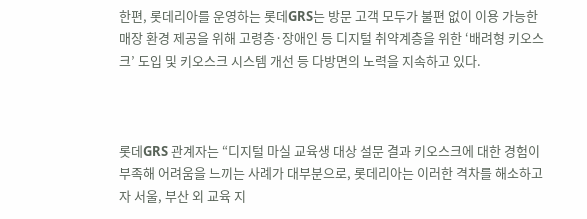한편, 롯데리아를 운영하는 롯데GRS는 방문 고객 모두가 불편 없이 이용 가능한 매장 환경 제공을 위해 고령층·장애인 등 디지털 취약계층을 위한 ‘배려형 키오스크’ 도입 및 키오스크 시스템 개선 등 다방면의 노력을 지속하고 있다.



롯데GRS 관계자는 “디지털 마실 교육생 대상 설문 결과 키오스크에 대한 경험이 부족해 어려움을 느끼는 사례가 대부분으로, 롯데리아는 이러한 격차를 해소하고자 서울, 부산 외 교육 지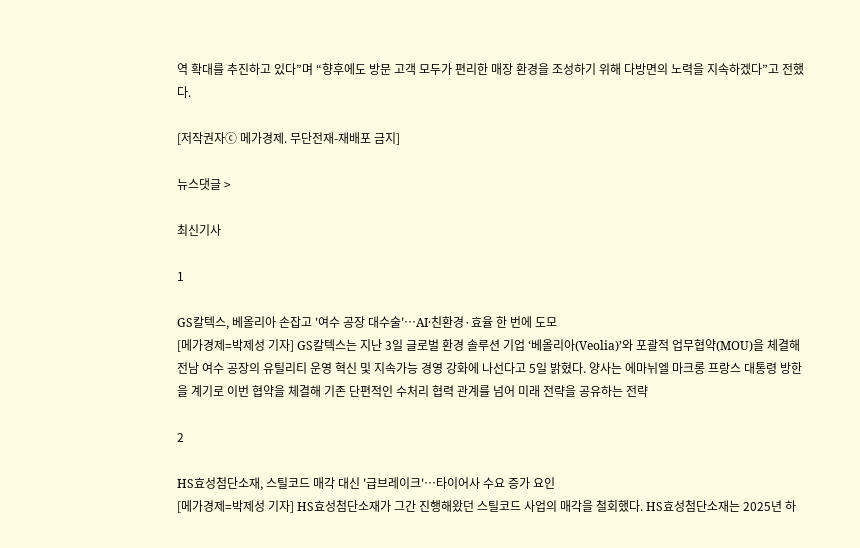역 확대를 추진하고 있다”며 “향후에도 방문 고객 모두가 편리한 매장 환경을 조성하기 위해 다방면의 노력을 지속하겠다”고 전했다.

[저작권자ⓒ 메가경제. 무단전재-재배포 금지]

뉴스댓글 >

최신기사

1

GS칼텍스, 베올리아 손잡고 '여수 공장 대수술'…AI·친환경·효율 한 번에 도모
[메가경제=박제성 기자] GS칼텍스는 지난 3일 글로벌 환경 솔루션 기업 ‘베올리아(Veolia)’와 포괄적 업무협약(MOU)을 체결해 전남 여수 공장의 유틸리티 운영 혁신 및 지속가능 경영 강화에 나선다고 5일 밝혔다. 양사는 에마뉘엘 마크롱 프랑스 대통령 방한을 계기로 이번 협약을 체결해 기존 단편적인 수처리 협력 관계를 넘어 미래 전략을 공유하는 전략

2

HS효성첨단소재, 스틸코드 매각 대신 '급브레이크'…타이어사 수요 증가 요인
[메가경제=박제성 기자] HS효성첨단소재가 그간 진행해왔던 스틸코드 사업의 매각을 철회했다. HS효성첨단소재는 2025년 하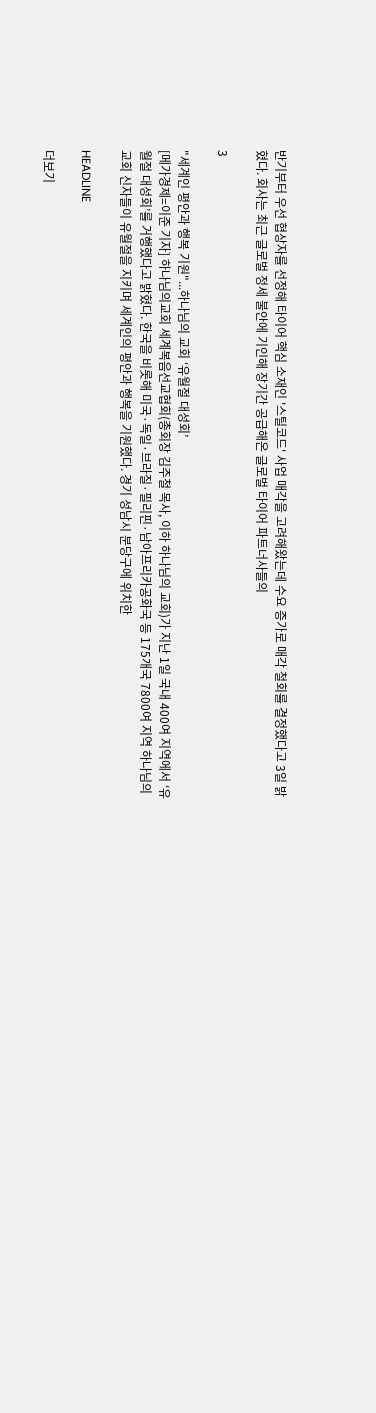반기부터 우선 협상자를 선정해 타이어 핵심 소재인 '스틸코드' 사업 매각을 고려해왔는데 수요 증가로 매각 철회를 결정했다고 3일 밝혔다. 회사는 최근 글로벌 정세 불안에 기인해 장기간 공급해온 글로벌 타이어 파트너사들의

3

"세계인 평안과 행복 기원"...하나님의 교회 ‘유월절 대성회’
[메가경제=이준 기자] 하나님의교회 세계복음선교협회(총회장 김주철 목사, 이하 하나님의 교회)가 지난 1일 국내 400여 지역에서 ‘유월절 대성회’를 거행했다고 밝혔다. 한국을 비롯해 미국·독일·브라질·필리핀·남아프리카공화국 등 175개국 7800여 지역 하나님의 교회 신자들이 유월절을 지키며 세계인의 평안과 행복을 기원했다. 경기 성남시 분당구에 위치한

HEADLINE

더보기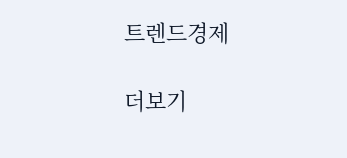트렌드경제

더보기